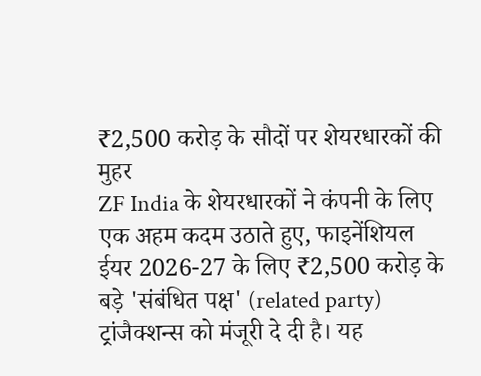₹2,500 करोड़ के सौदों पर शेयरधारकों की मुहर
ZF India के शेयरधारकों ने कंपनी के लिए एक अहम कदम उठाते हुए, फाइनेंशियल ईयर 2026-27 के लिए ₹2,500 करोड़ के बड़े 'संबंधित पक्ष' (related party) ट्रांजैक्शन्स को मंजूरी दे दी है। यह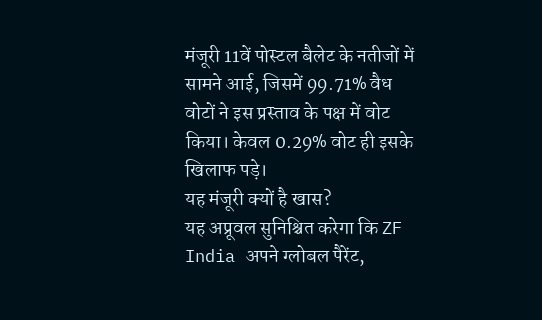मंजूरी 11वें पोस्टल बैलेट के नतीजों में सामने आई, जिसमें 99.71% वैध वोटों ने इस प्रस्ताव के पक्ष में वोट किया। केवल 0.29% वोट ही इसके खिलाफ पड़े।
यह मंजूरी क्यों है खास?
यह अप्रूवल सुनिश्चित करेगा कि ZF India अपने ग्लोबल पैरेंट,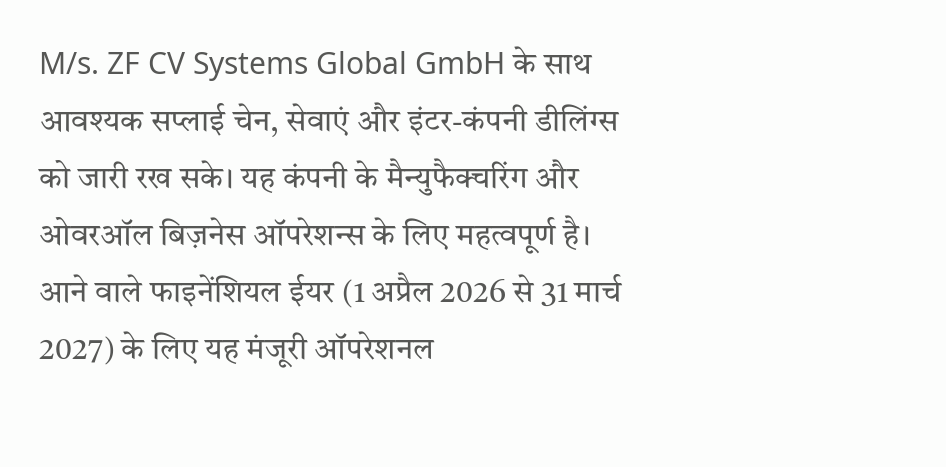M/s. ZF CV Systems Global GmbH के साथ आवश्यक सप्लाई चेन, सेवाएं और इंटर-कंपनी डीलिंग्स को जारी रख सके। यह कंपनी के मैन्युफैक्चरिंग और ओवरऑल बिज़नेस ऑपरेशन्स के लिए महत्वपूर्ण है। आने वाले फाइनेंशियल ईयर (1 अप्रैल 2026 से 31 मार्च 2027) के लिए यह मंजूरी ऑपरेशनल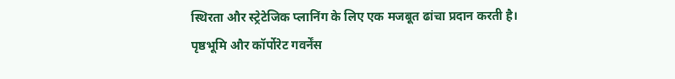स्थिरता और स्ट्रेटेजिक प्लानिंग के लिए एक मजबूत ढांचा प्रदान करती है।
पृष्ठभूमि और कॉर्पोरेट गवर्नेंस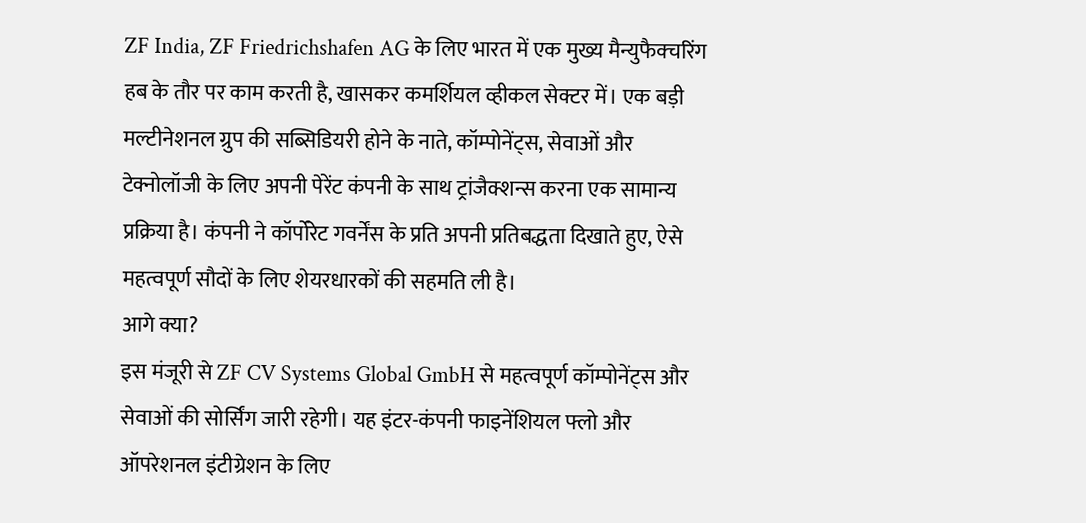ZF India, ZF Friedrichshafen AG के लिए भारत में एक मुख्य मैन्युफैक्चरिंग हब के तौर पर काम करती है, खासकर कमर्शियल व्हीकल सेक्टर में। एक बड़ी मल्टीनेशनल ग्रुप की सब्सिडियरी होने के नाते, कॉम्पोनेंट्स, सेवाओं और टेक्नोलॉजी के लिए अपनी पेरेंट कंपनी के साथ ट्रांजैक्शन्स करना एक सामान्य प्रक्रिया है। कंपनी ने कॉर्पोरेट गवर्नेंस के प्रति अपनी प्रतिबद्धता दिखाते हुए, ऐसे महत्वपूर्ण सौदों के लिए शेयरधारकों की सहमति ली है।
आगे क्या?
इस मंजूरी से ZF CV Systems Global GmbH से महत्वपूर्ण कॉम्पोनेंट्स और सेवाओं की सोर्सिंग जारी रहेगी। यह इंटर-कंपनी फाइनेंशियल फ्लो और ऑपरेशनल इंटीग्रेशन के लिए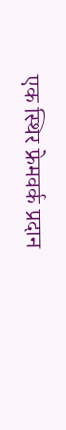एक स्थिर फ्रेमवर्क प्रदान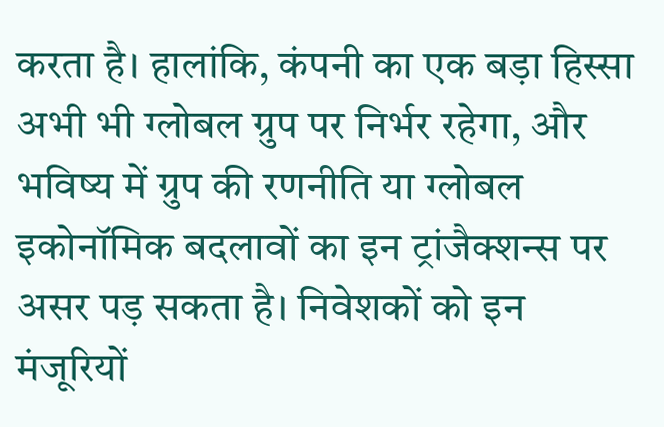करता है। हालांकि, कंपनी का एक बड़ा हिस्सा अभी भी ग्लोबल ग्रुप पर निर्भर रहेगा, और भविष्य में ग्रुप की रणनीति या ग्लोबल इकोनॉमिक बदलावों का इन ट्रांजैक्शन्स पर असर पड़ सकता है। निवेशकों को इन मंजूरियों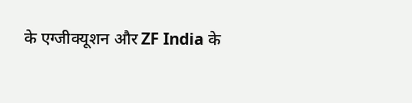के एग्जीक्यूशन और ZF India के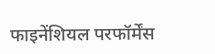फाइनेंशियल परफॉर्मेंस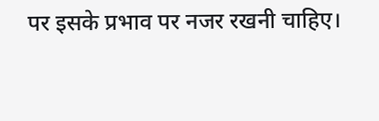पर इसके प्रभाव पर नजर रखनी चाहिए।